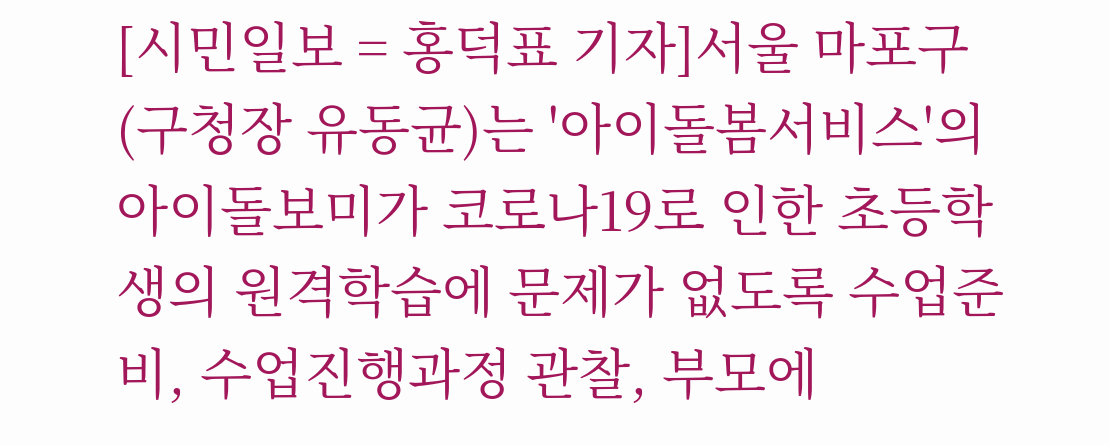[시민일보 = 홍덕표 기자]서울 마포구(구청장 유동균)는 '아이돌봄서비스'의 아이돌보미가 코로나19로 인한 초등학생의 원격학습에 문제가 없도록 수업준비, 수업진행과정 관찰, 부모에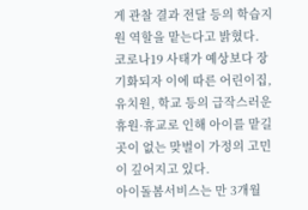게 관찰 결과 전달 등의 학습지원 역할을 맡는다고 밝혔다.
코로나19 사태가 예상보다 장기화되자 이에 따른 어린이집, 유치원, 학교 등의 급작스러운 휴원·휴교로 인해 아이를 맡길 곳이 없는 맞벌이 가정의 고민이 깊어지고 있다.
아이돌봄서비스는 만 3개월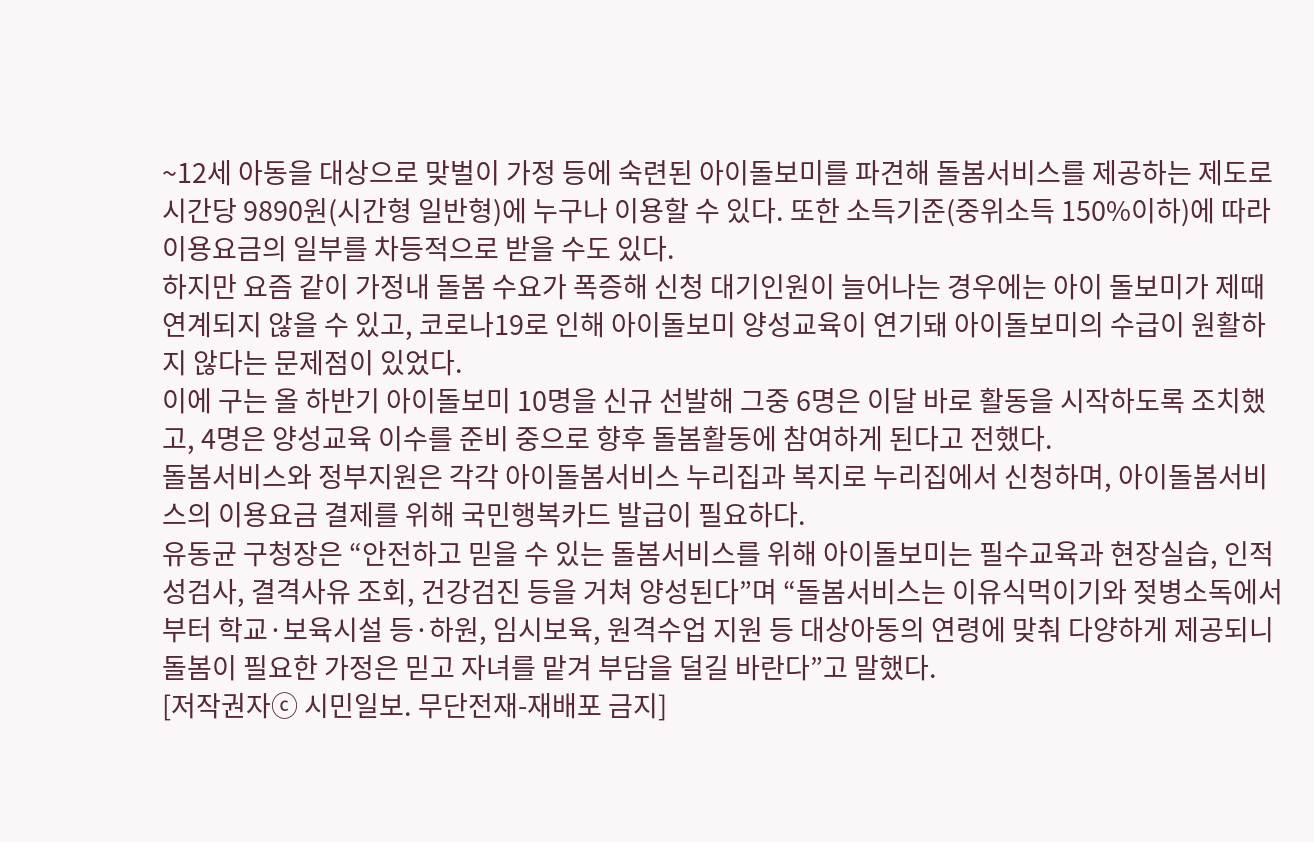~12세 아동을 대상으로 맞벌이 가정 등에 숙련된 아이돌보미를 파견해 돌봄서비스를 제공하는 제도로 시간당 9890원(시간형 일반형)에 누구나 이용할 수 있다. 또한 소득기준(중위소득 150%이하)에 따라 이용요금의 일부를 차등적으로 받을 수도 있다.
하지만 요즘 같이 가정내 돌봄 수요가 폭증해 신청 대기인원이 늘어나는 경우에는 아이 돌보미가 제때 연계되지 않을 수 있고, 코로나19로 인해 아이돌보미 양성교육이 연기돼 아이돌보미의 수급이 원활하지 않다는 문제점이 있었다.
이에 구는 올 하반기 아이돌보미 10명을 신규 선발해 그중 6명은 이달 바로 활동을 시작하도록 조치했고, 4명은 양성교육 이수를 준비 중으로 향후 돌봄활동에 참여하게 된다고 전했다.
돌봄서비스와 정부지원은 각각 아이돌봄서비스 누리집과 복지로 누리집에서 신청하며, 아이돌봄서비스의 이용요금 결제를 위해 국민행복카드 발급이 필요하다.
유동균 구청장은 “안전하고 믿을 수 있는 돌봄서비스를 위해 아이돌보미는 필수교육과 현장실습, 인적성검사, 결격사유 조회, 건강검진 등을 거쳐 양성된다”며 “돌봄서비스는 이유식먹이기와 젖병소독에서부터 학교·보육시설 등·하원, 임시보육, 원격수업 지원 등 대상아동의 연령에 맞춰 다양하게 제공되니 돌봄이 필요한 가정은 믿고 자녀를 맡겨 부담을 덜길 바란다”고 말했다.
[저작권자ⓒ 시민일보. 무단전재-재배포 금지]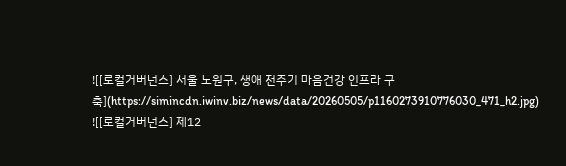![[로컬거버넌스] 서울 노원구, 생애 전주기 마음건강 인프라 구축](https://simincdn.iwinv.biz/news/data/20260505/p1160273910776030_471_h2.jpg)
![[로컬거버넌스] 제12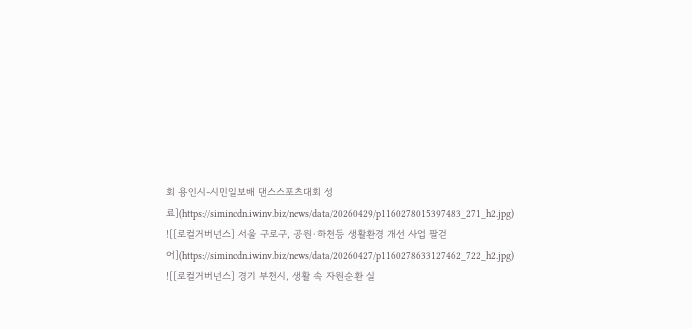회 용인시-시민일보배 댄스스포츠대회 성료](https://simincdn.iwinv.biz/news/data/20260429/p1160278015397483_271_h2.jpg)
![[로컬거버넌스] 서울 구로구, 공원·하천등 생활환경 개선 사업 팔걷어](https://simincdn.iwinv.biz/news/data/20260427/p1160278633127462_722_h2.jpg)
![[로컬거버넌스] 경기 부천시, 생활 속 자원순환 실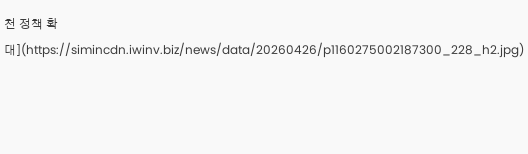천 정책 확대](https://simincdn.iwinv.biz/news/data/20260426/p1160275002187300_228_h2.jpg)